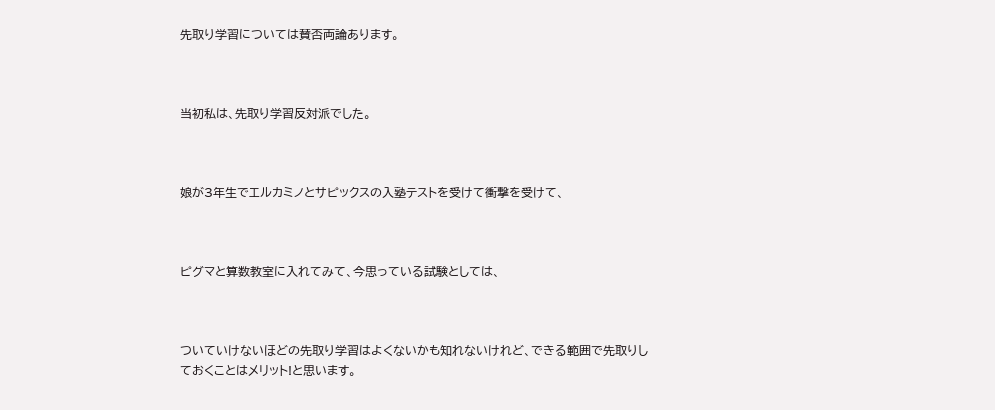先取り学習については賛否両論あります。



当初私は、先取り学習反対派でした。



娘が3年生でエルカミノとサピックスの入塾テストを受けて衝撃を受けて、



ピグマと算数教室に入れてみて、今思っている試験としては、



ついていけないほどの先取り学習はよくないかも知れないけれど、できる範囲で先取りしておくことはメリット!と思います。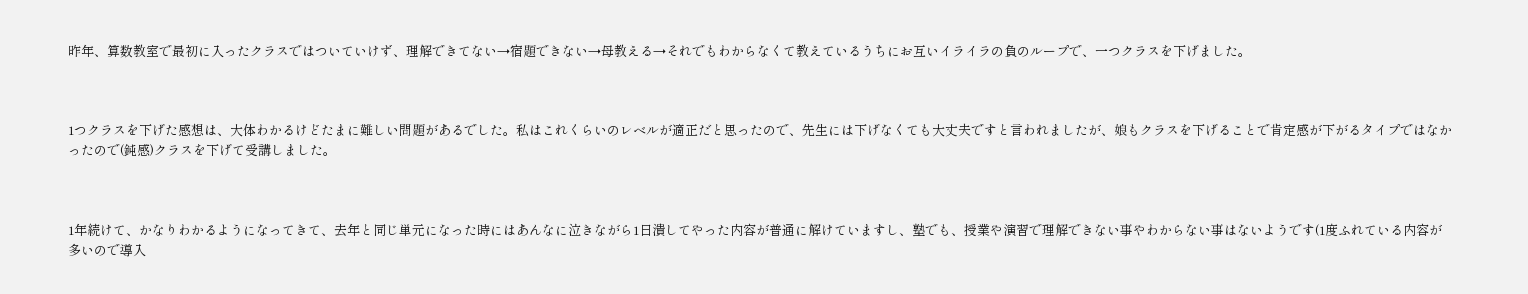昨年、算数教室で最初に入ったクラスではついていけず、理解できてない→宿題できない→母教える→それでもわからなくて教えているうちにお互いイライラの負のループで、一つクラスを下げました。



1つクラスを下げた感想は、大体わかるけどたまに難しい問題があるでした。私はこれくらいのレベルが適正だと思ったので、先生には下げなくても大丈夫ですと言われましたが、娘もクラスを下げることで肯定感が下がるタイプではなかったので(鈍感)クラスを下げて受講しました。



1年続けて、かなりわかるようになってきて、去年と同じ単元になった時にはあんなに泣きながら1日潰してやった内容が普通に解けていますし、塾でも、授業や演習で理解できない事やわからない事はないようです(1度ふれている内容が多いので導入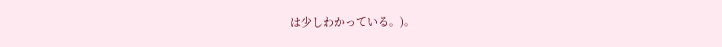は少しわかっている。)。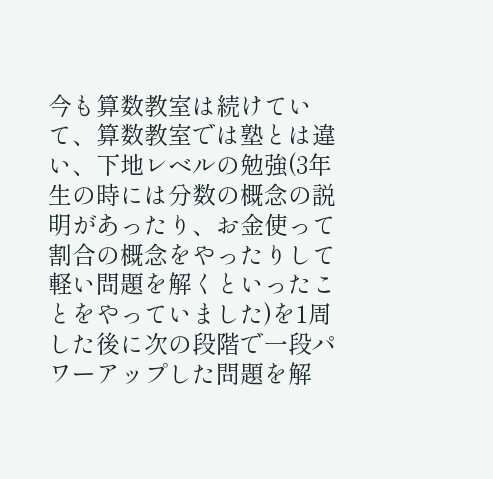今も算数教室は続けていて、算数教室では塾とは違い、下地レベルの勉強(3年生の時には分数の概念の説明があったり、お金使って割合の概念をやったりして軽い問題を解くといったことをやっていました)を1周した後に次の段階で一段パワーアップした問題を解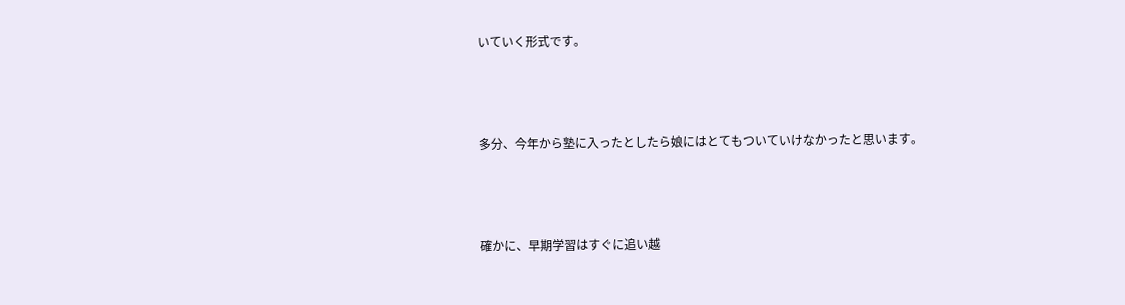いていく形式です。



多分、今年から塾に入ったとしたら娘にはとてもついていけなかったと思います。



確かに、早期学習はすぐに追い越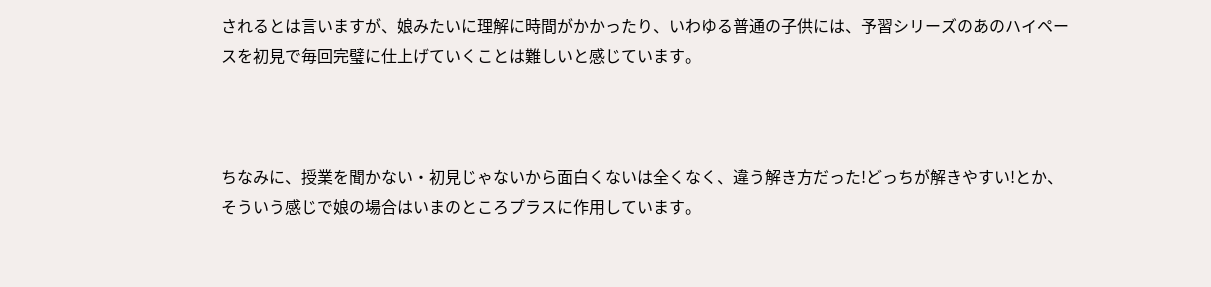されるとは言いますが、娘みたいに理解に時間がかかったり、いわゆる普通の子供には、予習シリーズのあのハイペースを初見で毎回完璧に仕上げていくことは難しいと感じています。



ちなみに、授業を聞かない・初見じゃないから面白くないは全くなく、違う解き方だった!どっちが解きやすい!とか、そういう感じで娘の場合はいまのところプラスに作用しています。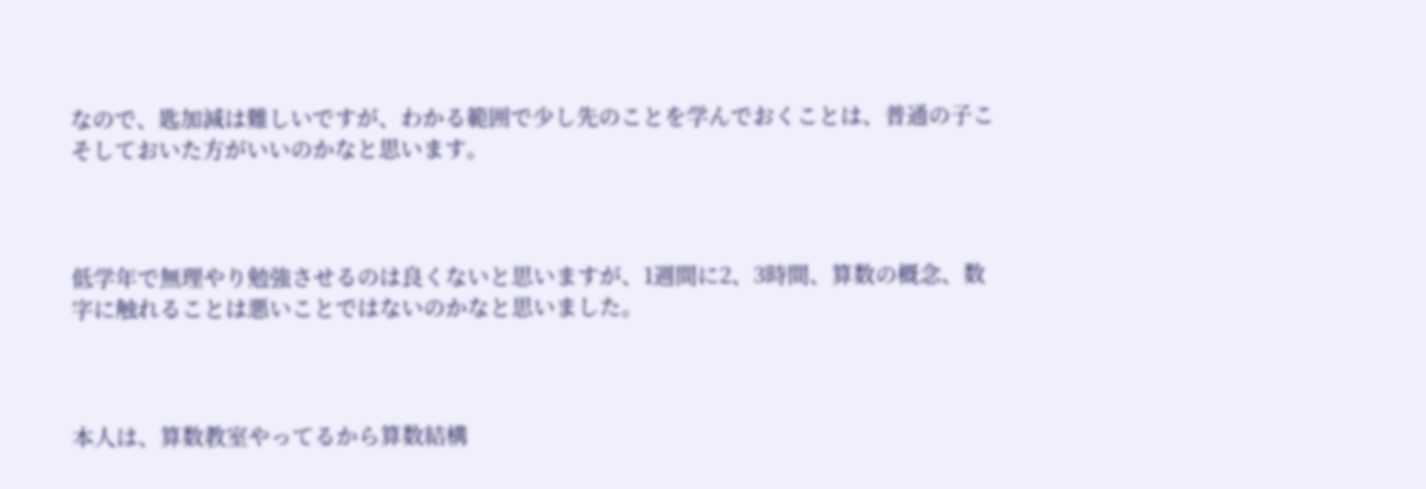なので、匙加減は難しいですが、わかる範囲で少し先のことを学んでおくことは、普通の子こそしておいた方がいいのかなと思います。



低学年で無理やり勉強させるのは良くないと思いますが、1週間に2、3時間、算数の概念、数字に触れることは悪いことではないのかなと思いました。



本人は、算数教室やってるから算数結構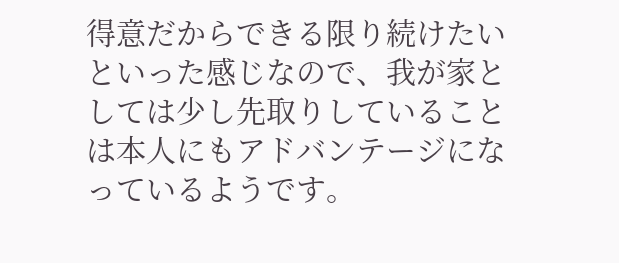得意だからできる限り続けたいといった感じなので、我が家としては少し先取りしていることは本人にもアドバンテージになっているようです。